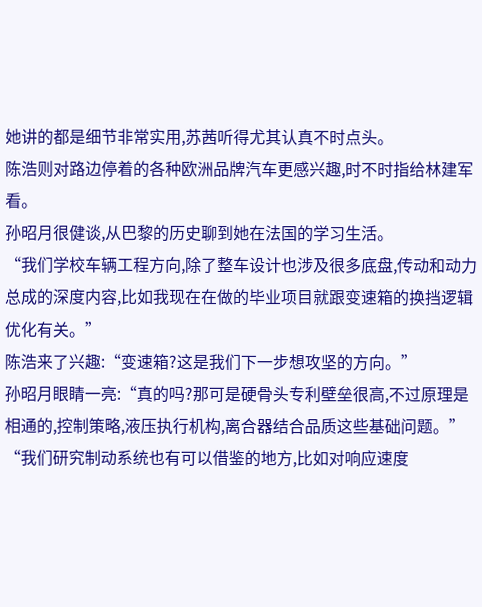她讲的都是细节非常实用,苏茜听得尤其认真不时点头。
陈浩则对路边停着的各种欧洲品牌汽车更感兴趣,时不时指给林建军看。
孙昭月很健谈,从巴黎的历史聊到她在法国的学习生活。
“我们学校车辆工程方向,除了整车设计也涉及很多底盘,传动和动力总成的深度内容,比如我现在在做的毕业项目就跟变速箱的换挡逻辑优化有关。”
陈浩来了兴趣:“变速箱?这是我们下一步想攻坚的方向。”
孙昭月眼睛一亮:“真的吗?那可是硬骨头专利壁垒很高,不过原理是相通的,控制策略,液压执行机构,离合器结合品质这些基础问题。”
“我们研究制动系统也有可以借鉴的地方,比如对响应速度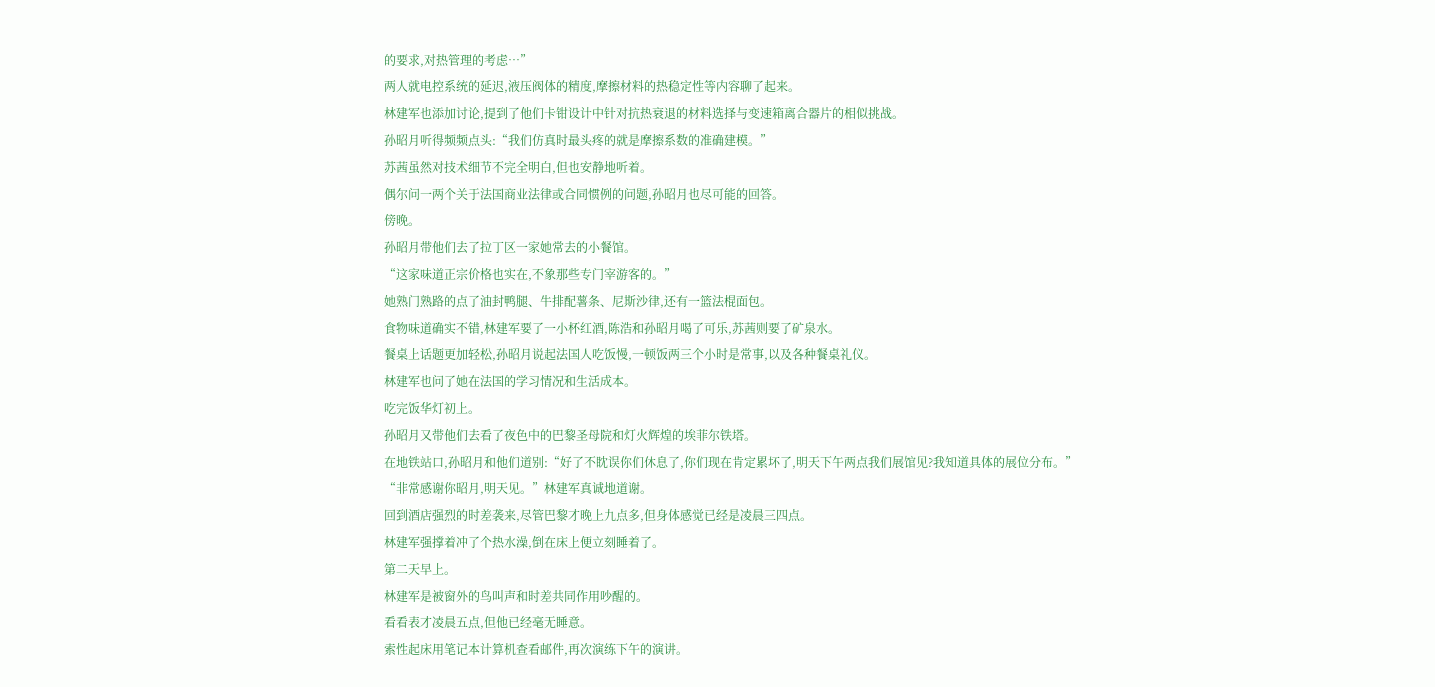的要求,对热管理的考虑…”
两人就电控系统的延迟,液压阀体的精度,摩擦材料的热稳定性等内容聊了起来。
林建军也添加讨论,提到了他们卡钳设计中针对抗热衰退的材料选择与变速箱离合器片的相似挑战。
孙昭月听得频频点头:“我们仿真时最头疼的就是摩擦系数的准确建模。”
苏茜虽然对技术细节不完全明白,但也安静地听着。
偶尔问一两个关于法国商业法律或合同惯例的问题,孙昭月也尽可能的回答。
傍晚。
孙昭月带他们去了拉丁区一家她常去的小餐馆。
“这家味道正宗价格也实在,不象那些专门宰游客的。”
她熟门熟路的点了油封鸭腿、牛排配薯条、尼斯沙律,还有一篮法棍面包。
食物味道确实不错,林建军要了一小杯红酒,陈浩和孙昭月喝了可乐,苏茜则要了矿泉水。
餐桌上话题更加轻松,孙昭月说起法国人吃饭慢,一顿饭两三个小时是常事,以及各种餐桌礼仪。
林建军也问了她在法国的学习情况和生活成本。
吃完饭华灯初上。
孙昭月又带他们去看了夜色中的巴黎圣母院和灯火辉煌的埃菲尔铁塔。
在地铁站口,孙昭月和他们道别:“好了不眈误你们休息了,你们现在肯定累坏了,明天下午两点我们展馆见?我知道具体的展位分布。”
“非常感谢你昭月,明天见。”林建军真诚地道谢。
回到酒店强烈的时差袭来,尽管巴黎才晚上九点多,但身体感觉已经是凌晨三四点。
林建军强撑着冲了个热水澡,倒在床上便立刻睡着了。
第二天早上。
林建军是被窗外的鸟叫声和时差共同作用吵醒的。
看看表才凌晨五点,但他已经毫无睡意。
索性起床用笔记本计算机查看邮件,再次演练下午的演讲。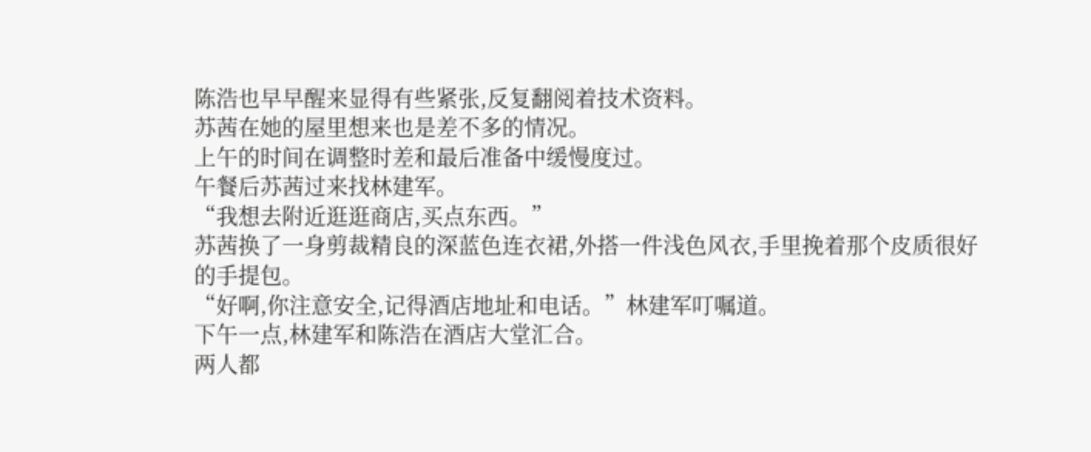陈浩也早早醒来显得有些紧张,反复翻阅着技术资料。
苏茜在她的屋里想来也是差不多的情况。
上午的时间在调整时差和最后准备中缓慢度过。
午餐后苏茜过来找林建军。
“我想去附近逛逛商店,买点东西。”
苏茜换了一身剪裁精良的深蓝色连衣裙,外搭一件浅色风衣,手里挽着那个皮质很好的手提包。
“好啊,你注意安全,记得酒店地址和电话。”林建军叮嘱道。
下午一点,林建军和陈浩在酒店大堂汇合。
两人都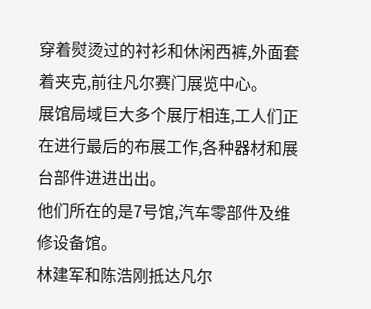穿着熨烫过的衬衫和休闲西裤,外面套着夹克,前往凡尔赛门展览中心。
展馆局域巨大多个展厅相连,工人们正在进行最后的布展工作,各种器材和展台部件进进出出。
他们所在的是7号馆,汽车零部件及维修设备馆。
林建军和陈浩刚抵达凡尔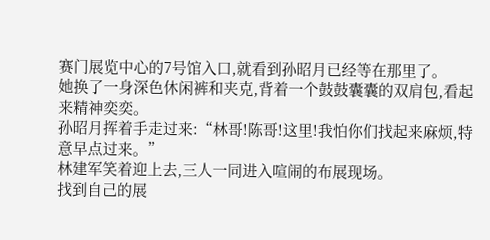赛门展览中心的7号馆入口,就看到孙昭月已经等在那里了。
她换了一身深色休闲裤和夹克,背着一个鼓鼓囊囊的双肩包,看起来精神奕奕。
孙昭月挥着手走过来:“林哥!陈哥!这里!我怕你们找起来麻烦,特意早点过来。”
林建军笑着迎上去,三人一同进入喧闹的布展现场。
找到自己的展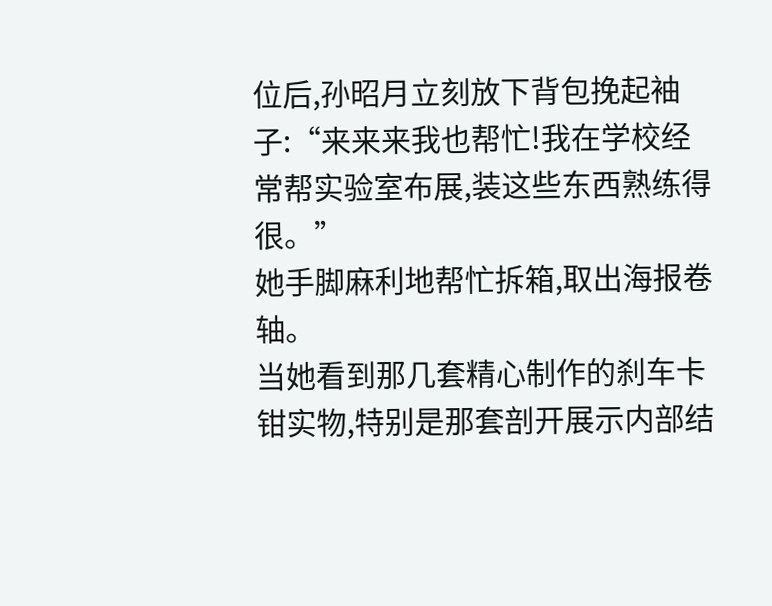位后,孙昭月立刻放下背包挽起袖子:“来来来我也帮忙!我在学校经常帮实验室布展,装这些东西熟练得很。”
她手脚麻利地帮忙拆箱,取出海报卷轴。
当她看到那几套精心制作的刹车卡钳实物,特别是那套剖开展示内部结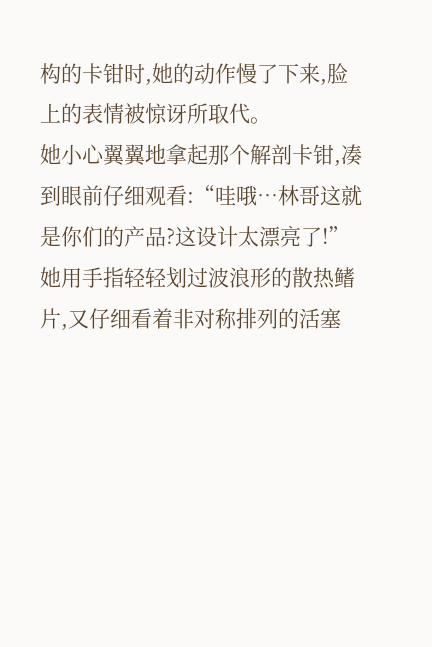构的卡钳时,她的动作慢了下来,脸上的表情被惊讶所取代。
她小心翼翼地拿起那个解剖卡钳,凑到眼前仔细观看:“哇哦…林哥这就是你们的产品?这设计太漂亮了!”
她用手指轻轻划过波浪形的散热鳍片,又仔细看着非对称排列的活塞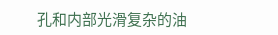孔和内部光滑复杂的油